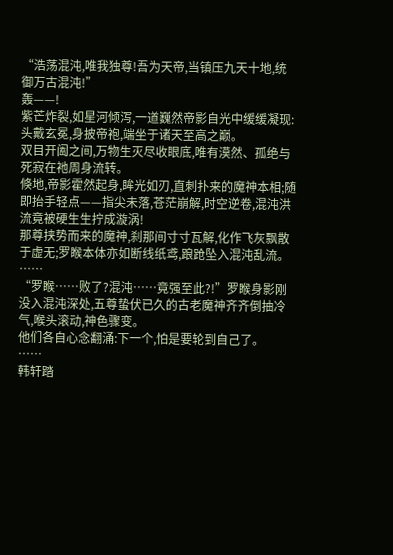“浩荡混沌,唯我独尊!吾为天帝,当镇压九天十地,统御万古混沌!”
轰——!
紫芒炸裂,如星河倾泻,一道巍然帝影自光中缓缓凝现:头戴玄冕,身披帝袍,端坐于诸天至高之巅。
双目开阖之间,万物生灭尽收眼底,唯有漠然、孤绝与死寂在祂周身流转。
倏地,帝影霍然起身,眸光如刃,直刺扑来的魔神本相;随即抬手轻点——指尖未落,苍茫崩解,时空逆卷,混沌洪流竟被硬生生拧成漩涡!
那尊挟势而来的魔神,刹那间寸寸瓦解,化作飞灰飘散于虚无;罗睺本体亦如断线纸鸢,踉跄坠入混沌乱流。
……
“罗睺……败了?混沌……竟强至此?!”罗睺身影刚没入混沌深处,五尊蛰伏已久的古老魔神齐齐倒抽冷气,喉头滚动,神色骤变。
他们各自心念翻涌:下一个,怕是要轮到自己了。
……
韩轩踏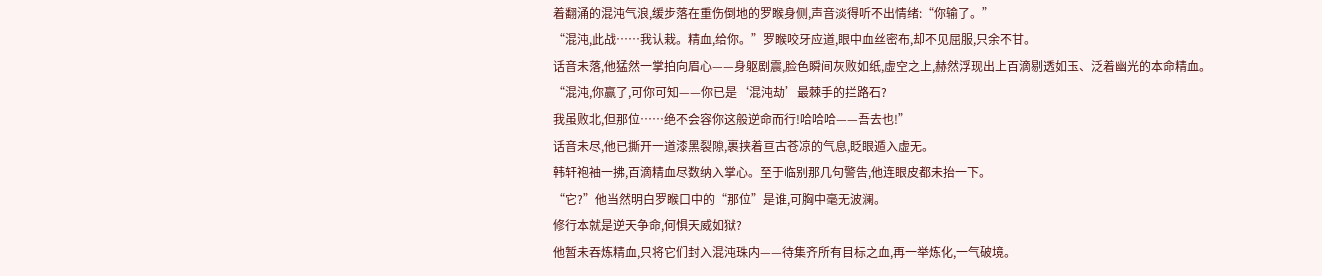着翻涌的混沌气浪,缓步落在重伤倒地的罗睺身侧,声音淡得听不出情绪:“你输了。”
“混沌,此战……我认栽。精血,给你。”罗睺咬牙应道,眼中血丝密布,却不见屈服,只余不甘。
话音未落,他猛然一掌拍向眉心——身躯剧震,脸色瞬间灰败如纸,虚空之上,赫然浮现出上百滴剔透如玉、泛着幽光的本命精血。
“混沌,你赢了,可你可知——你已是‘混沌劫’最棘手的拦路石?
我虽败北,但那位……绝不会容你这般逆命而行!哈哈哈——吾去也!”
话音未尽,他已撕开一道漆黑裂隙,裹挟着亘古苍凉的气息,眨眼遁入虚无。
韩轩袍袖一拂,百滴精血尽数纳入掌心。至于临别那几句警告,他连眼皮都未抬一下。
“它?”他当然明白罗睺口中的“那位”是谁,可胸中毫无波澜。
修行本就是逆天争命,何惧天威如狱?
他暂未吞炼精血,只将它们封入混沌珠内——待集齐所有目标之血,再一举炼化,一气破境。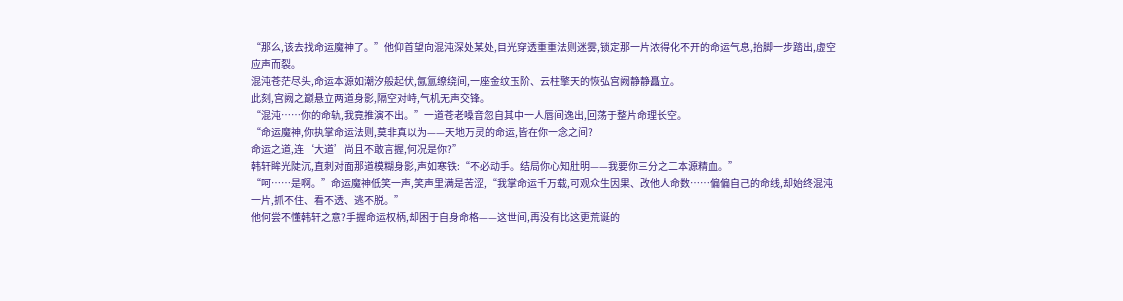“那么,该去找命运魔神了。”他仰首望向混沌深处某处,目光穿透重重法则迷雾,锁定那一片浓得化不开的命运气息,抬脚一步踏出,虚空应声而裂。
混沌苍茫尽头,命运本源如潮汐般起伏,氤氲缭绕间,一座金纹玉阶、云柱擎天的恢弘宫阙静静矗立。
此刻,宫阙之巅悬立两道身影,隔空对峙,气机无声交锋。
“混沌……你的命轨,我竟推演不出。”一道苍老嗓音忽自其中一人唇间逸出,回荡于整片命理长空。
“命运魔神,你执掌命运法则,莫非真以为——天地万灵的命运,皆在你一念之间?
命运之道,连‘大道’尚且不敢言握,何况是你?”
韩轩眸光陡沉,直刺对面那道模糊身影,声如寒铁:“不必动手。结局你心知肚明——我要你三分之二本源精血。”
“呵……是啊。”命运魔神低笑一声,笑声里满是苦涩,“我掌命运千万载,可观众生因果、改他人命数……偏偏自己的命线,却始终混沌一片,抓不住、看不透、逃不脱。”
他何尝不懂韩轩之意?手握命运权柄,却困于自身命格——这世间,再没有比这更荒诞的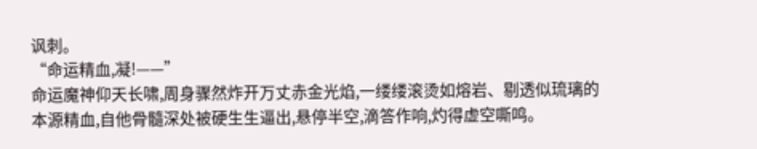讽刺。
“命运精血,凝!——”
命运魔神仰天长啸,周身骤然炸开万丈赤金光焰,一缕缕滚烫如熔岩、剔透似琉璃的本源精血,自他骨髓深处被硬生生逼出,悬停半空,滴答作响,灼得虚空嘶鸣。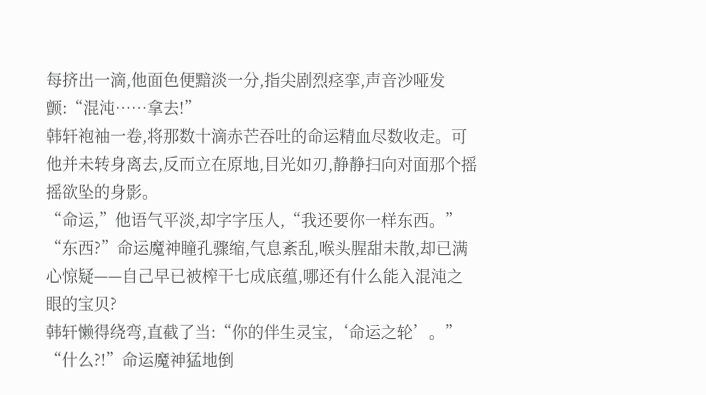每挤出一滴,他面色便黯淡一分,指尖剧烈痉挛,声音沙哑发颤:“混沌……拿去!”
韩轩袍袖一卷,将那数十滴赤芒吞吐的命运精血尽数收走。可他并未转身离去,反而立在原地,目光如刃,静静扫向对面那个摇摇欲坠的身影。
“命运,”他语气平淡,却字字压人,“我还要你一样东西。”
“东西?”命运魔神瞳孔骤缩,气息紊乱,喉头腥甜未散,却已满心惊疑——自己早已被榨干七成底蕴,哪还有什么能入混沌之眼的宝贝?
韩轩懒得绕弯,直截了当:“你的伴生灵宝,‘命运之轮’。”
“什么?!”命运魔神猛地倒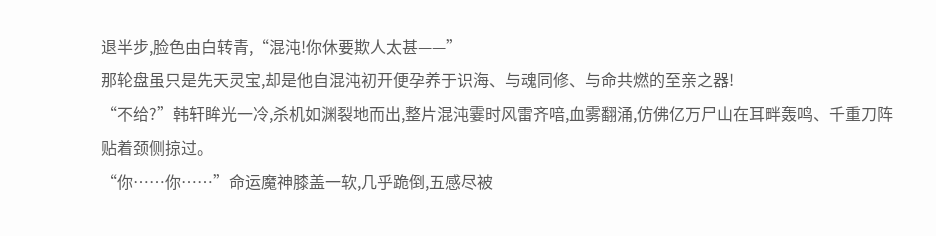退半步,脸色由白转青,“混沌!你休要欺人太甚——”
那轮盘虽只是先天灵宝,却是他自混沌初开便孕养于识海、与魂同修、与命共燃的至亲之器!
“不给?”韩轩眸光一冷,杀机如渊裂地而出,整片混沌霎时风雷齐喑,血雾翻涌,仿佛亿万尸山在耳畔轰鸣、千重刀阵贴着颈侧掠过。
“你……你……”命运魔神膝盖一软,几乎跪倒,五感尽被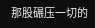那股碾压一切的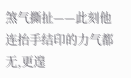煞气撕扯——此刻他连抬手结印的力气都无,更遑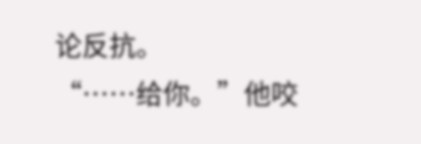论反抗。
“……给你。”他咬